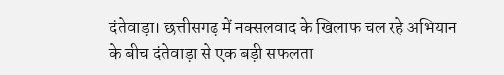दंतेवाड़ा। छत्तीसगढ़ में नक्सलवाद के खिलाफ चल रहे अभियान के बीच दंतेवाड़ा से एक बड़ी सफलता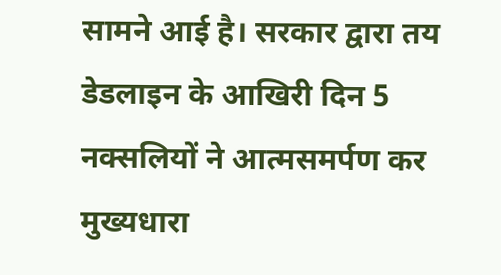सामने आई है। सरकार द्वारा तय डेडलाइन के आखिरी दिन 5 नक्सलियों ने आत्मसमर्पण कर मुख्यधारा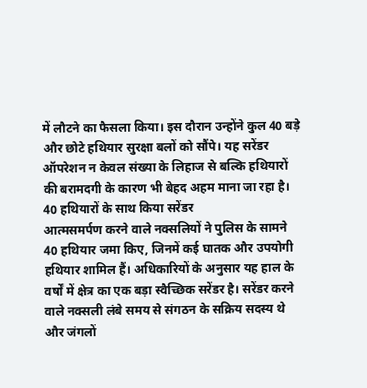में लौटने का फैसला किया। इस दौरान उन्होंने कुल 40 बड़े और छोटे हथियार सुरक्षा बलों को सौंपे। यह सरेंडर ऑपरेशन न केवल संख्या के लिहाज से बल्कि हथियारों की बरामदगी के कारण भी बेहद अहम माना जा रहा है।
40 हथियारों के साथ किया सरेंडर
आत्मसमर्पण करने वाले नक्सलियों ने पुलिस के सामने 40 हथियार जमा किए, जिनमें कई घातक और उपयोगी हथियार शामिल हैं। अधिकारियों के अनुसार यह हाल के वर्षों में क्षेत्र का एक बड़ा स्वैच्छिक सरेंडर है। सरेंडर करने वाले नक्सली लंबे समय से संगठन के सक्रिय सदस्य थे और जंगलों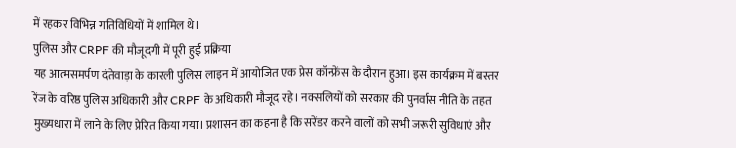में रहकर विभिन्न गतिविधियों में शामिल थे।
पुलिस और CRPF की मौजूदगी में पूरी हुई प्रक्रिया
यह आत्मसमर्पण दंतेवाड़ा के कारली पुलिस लाइन में आयोजित एक प्रेस कॉन्फ्रेंस के दौरान हुआ। इस कार्यक्रम में बस्तर रेंज के वरिष्ठ पुलिस अधिकारी और CRPF के अधिकारी मौजूद रहे। नक्सलियों को सरकार की पुनर्वास नीति के तहत मुख्यधारा में लाने के लिए प्रेरित किया गया। प्रशासन का कहना है कि सरेंडर करने वालों को सभी जरूरी सुविधाएं और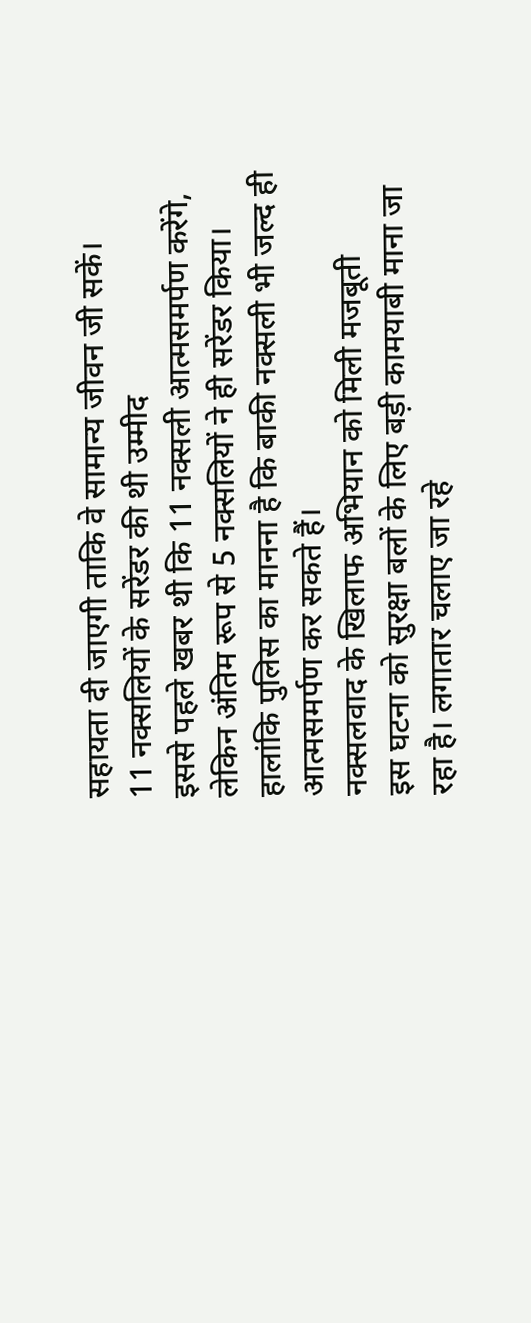सहायता दी जाएगी ताकि वे सामान्य जीवन जी सकें।
11 नक्सलियों के सरेंडर की थी उम्मीद
इससे पहले खबर थी कि 11 नक्सली आत्मसमर्पण करेंगे, लेकिन अंतिम रूप से 5 नक्सलियों ने ही सरेंडर किया। हालांकि पुलिस का मानना है कि बाकी नक्सली भी जल्द ही आत्मसमर्पण कर सकते हैं।
नक्सलवाद के खिलाफ अभियान को मिली मजबूती
इस घटना को सुरक्षा बलों के लिए बड़ी कामयाबी माना जा रहा है। लगातार चलाए जा रहे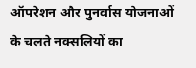ऑपरेशन और पुनर्वास योजनाओं के चलते नक्सलियों का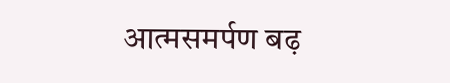आत्मसमर्पण बढ़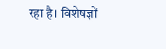रहा है। विशेषज्ञों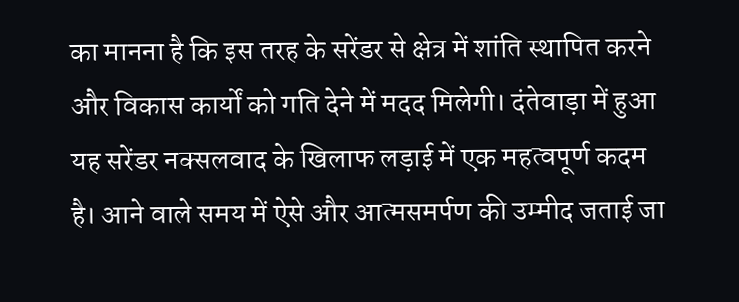का मानना है कि इस तरह के सरेंडर से क्षेत्र में शांति स्थापित करने और विकास कार्यों को गति देने में मदद मिलेगी। दंतेवाड़ा में हुआ यह सरेंडर नक्सलवाद के खिलाफ लड़ाई में एक महत्वपूर्ण कदम है। आने वाले समय में ऐसे और आत्मसमर्पण की उम्मीद जताई जा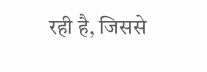रही है, जिससे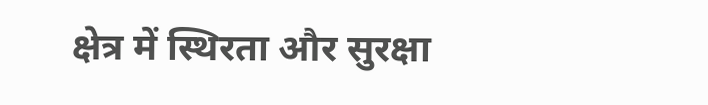क्षेत्र में स्थिरता और सुरक्षा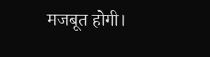मजबूत होगी।